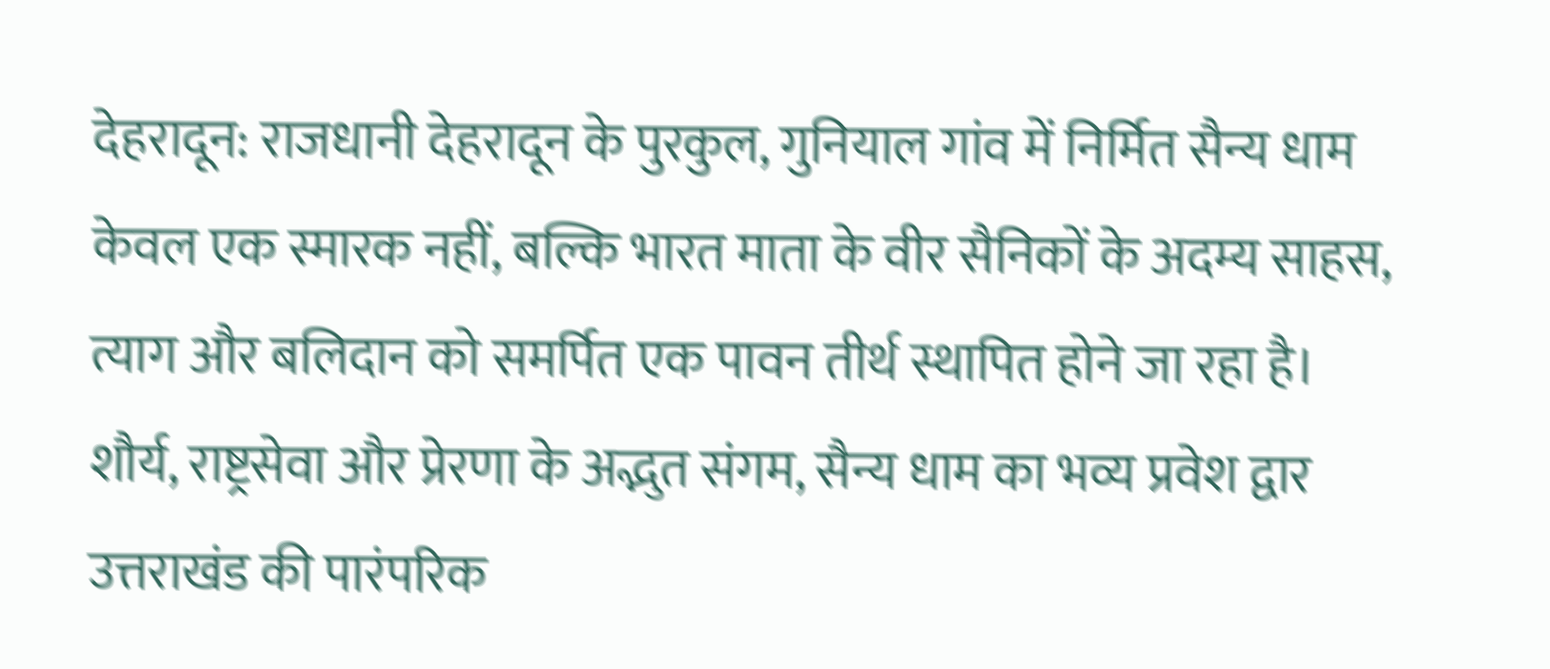देहरादून: राजधानी देहरादून के पुरकुल, गुनियाल गांव में निर्मित सैन्य धाम केवल एक स्मारक नहीं, बल्कि भारत माता के वीर सैनिकों के अदम्य साहस, त्याग और बलिदान को समर्पित एक पावन तीर्थ स्थापित होने जा रहा है।
शौर्य, राष्ट्रसेवा और प्रेरणा के अद्भुत संगम, सैन्य धाम का भव्य प्रवेश द्वार उत्तराखंड की पारंपरिक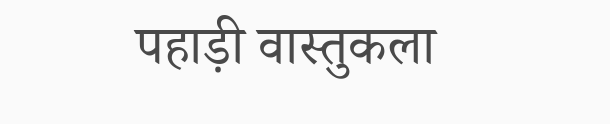पहाड़ी वास्तुकला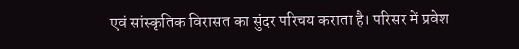एवं सांस्कृतिक विरासत का सुंदर परिचय कराता है। परिसर में प्रवेश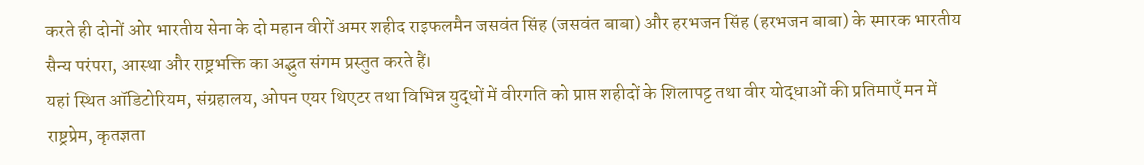करते ही दोनों ओर भारतीय सेना के दो महान वीरों अमर शहीद राइफलमैन जसवंत सिंह (जसवंत बाबा) और हरभजन सिंह (हरभजन बाबा) के स्मारक भारतीय सैन्य परंपरा, आस्था और राष्ट्रभक्ति का अद्भुत संगम प्रस्तुत करते हैं।
यहां स्थित ऑडिटोरियम, संग्रहालय, ओपन एयर थिएटर तथा विभिन्न युद्धों में वीरगति को प्राप्त शहीदों के शिलापट्ट तथा वीर योद्धाओं की प्रतिमाएँ मन में राष्ट्रप्रेम, कृतज्ञता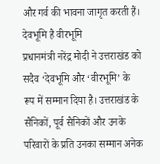और गर्व की भावना जागृत करती हैं।
देवभूमि है वीरभूमि
प्रधानमंत्री नरेंद्र मोदी ने उत्तराखंड को सदैव ‘देवभूमि और ‘वीरभूमि’ के रूप में सम्मान दिया है। उत्तराखंड के सैनिकों, पूर्व सैनिकों और उनके परिवारों के प्रति उनका सम्मान अनेक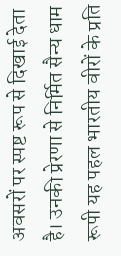अवसरों पर स्पष्ट रूप से दिखाई देता है। उनकी प्रेरणा से निर्मित सैन्य धाम रूपी यह पहल भारतीय वीरों के प्रति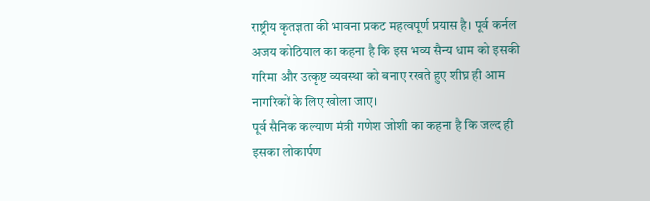राष्ट्रीय कृतज्ञता की भावना प्रकट महत्वपूर्ण प्रयास है। पूर्व कर्नल अजय कोठियाल का कहना है कि इस भव्य सैन्य धाम को इसकी गरिमा और उत्कृष्ट व्यवस्था को बनाए रखते हुए शीघ्र ही आम नागरिकों के लिए खोला जाए।
पूर्व सैनिक कल्याण मंत्री गणेश जोशी का कहना है कि जल्द ही इसका लोकार्पण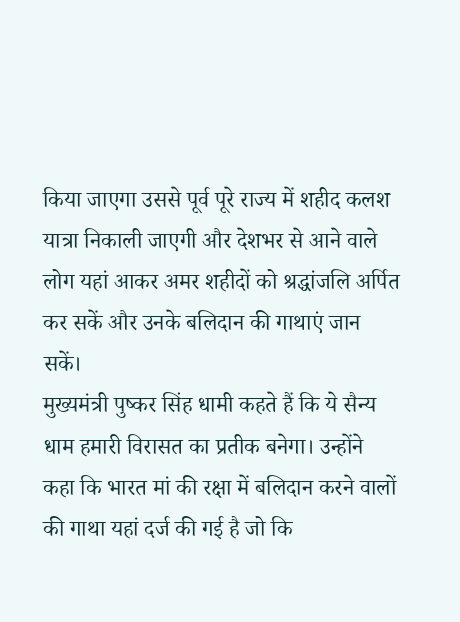किया जाएगा उससे पूर्व पूरे राज्य में शहीद कलश यात्रा निकाली जाएगी और देशभर से आने वाले लोग यहां आकर अमर शहीदों को श्रद्धांजलि अर्पित कर सकें और उनके बलिदान की गाथाएं जान सकें।
मुख्यमंत्री पुष्कर सिंह धामी कहते हैं कि ये सैन्य धाम हमारी विरासत का प्रतीक बनेगा। उन्होंने कहा कि भारत मां की रक्षा में बलिदान करने वालों की गाथा यहां दर्ज की गई है जो कि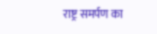राष्ट्र समर्पण का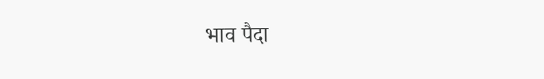भाव पैदा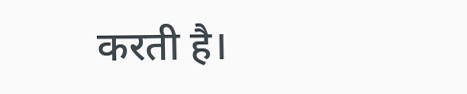करती है।